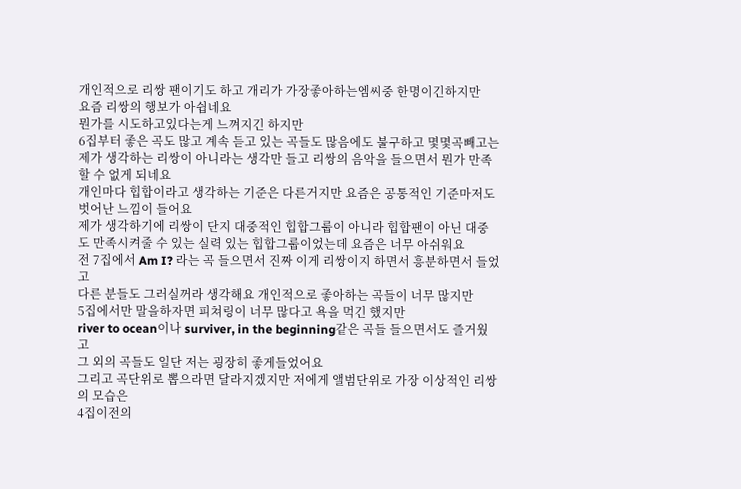개인적으로 리쌍 팬이기도 하고 개리가 가장좋아하는엠씨중 한명이긴하지만
요즘 리쌍의 행보가 아쉽네요
뭔가를 시도하고있다는게 느껴지긴 하지만
6집부터 좋은 곡도 많고 계속 듣고 있는 곡들도 많음에도 불구하고 몇몇곡빼고는 제가 생각하는 리쌍이 아니라는 생각만 들고 리쌍의 음악을 들으면서 뭔가 만족할 수 없게 되네요
개인마다 힙합이라고 생각하는 기준은 다른거지만 요즘은 공통적인 기준마저도 벗어난 느낌이 들어요
제가 생각하기에 리쌍이 단지 대중적인 힙합그룹이 아니라 힙합팬이 아닌 대중도 만족시켜줄 수 있는 실력 있는 힙합그룹이었는데 요즘은 너무 아쉬워요
전 7집에서 Am I? 라는 곡 들으면서 진짜 이게 리쌍이지 하면서 흥분하면서 들었고
다른 분들도 그러실꺼라 생각해요 개인적으로 좋아하는 곡들이 너무 많지만
5집에서만 말을하자면 피쳐링이 너무 많다고 욕을 먹긴 했지만
river to ocean이나 surviver, in the beginning같은 곡들 들으면서도 즐거웠고
그 외의 곡들도 일단 저는 굉장히 좋게들었어요
그리고 곡단위로 뽑으라면 달라지겠지만 저에게 앨범단위로 가장 이상적인 리쌍의 모습은
4집이전의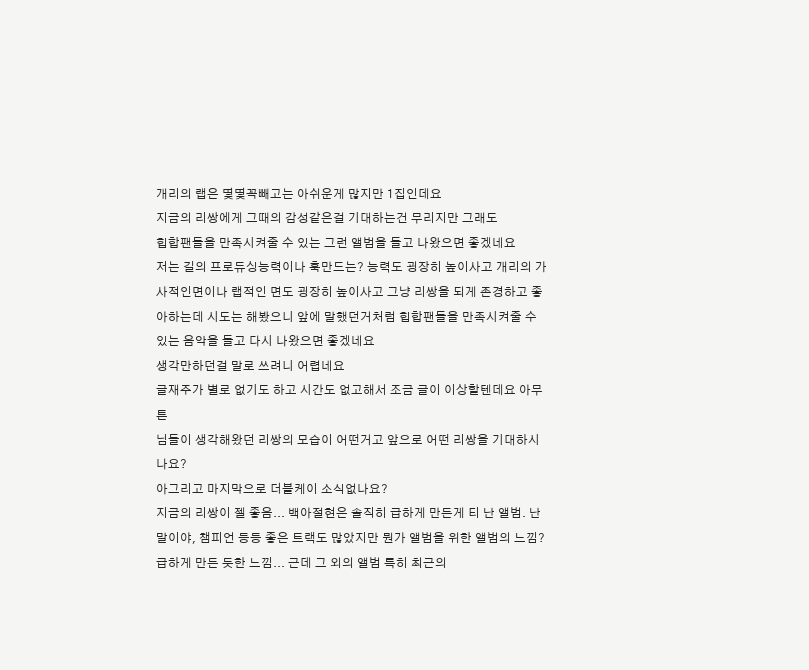개리의 랩은 몇몇꼭빼고는 아쉬운게 많지만 1집인데요
지금의 리쌍에게 그때의 감성같은걸 기대하는건 무리지만 그래도
힙합팬들을 만족시켜줄 수 있는 그런 앨범을 들고 나왔으면 좋겠네요
저는 길의 프로듀싱능력이나 훅만드는? 능력도 굉장히 높이사고 개리의 가사적인면이나 랩적인 면도 굉장히 높이사고 그냥 리쌍을 되게 존경하고 좋아하는데 시도는 해봤으니 앞에 말했던거처럼 힙합팬들을 만족시켜줄 수 있는 음악을 들고 다시 나왔으면 좋겠네요
생각만하던걸 말로 쓰려니 어렵네요
글재주가 별로 없기도 하고 시간도 없고해서 조금 글이 이상할텐데요 아무튼
님들이 생각해왔던 리쌍의 모습이 어떤거고 앞으로 어떤 리쌍을 기대하시나요?
아그리고 마지막으로 더블케이 소식없나요?
지금의 리쌍이 젤 좋음... 백아절현은 솔직히 급하게 만든게 티 난 앨범. 난말이야, 챔피언 등등 좋은 트랙도 많았지만 뭔가 앨범을 위한 앨범의 느낌? 급하게 만든 듯한 느낌... 근데 그 외의 앨범 특히 최근의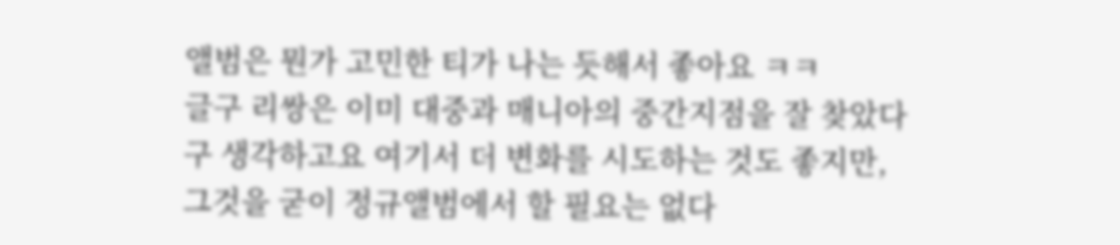앨범은 뭔가 고민한 티가 나는 듯해서 좋아요 ㅋㅋ
글구 리쌍은 이미 대중과 매니아의 중간지점을 잘 찾았다구 생각하고요 여기서 더 변화를 시도하는 것도 좋지만,
그것을 굳이 정규앨범에서 할 필요는 없다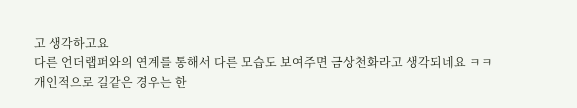고 생각하고요
다른 언더랩퍼와의 연계를 통해서 다른 모습도 보여주면 금상천화라고 생각되네요 ㅋㅋ
개인적으로 길같은 경우는 한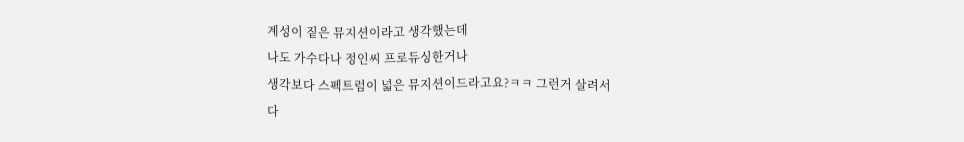계성이 짙은 뮤지션이라고 생각했는데
나도 가수다나 정인씨 프로듀싱한거나
생각보다 스펙트럼이 넓은 뮤지션이드라고요?ㅋㅋ 그런거 살려서
다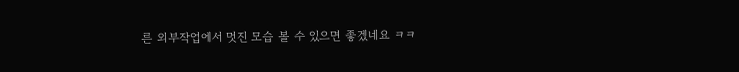른 외부작업에서 멋진 모습 볼 수 있으면 좋겠네요 ㅋㅋ